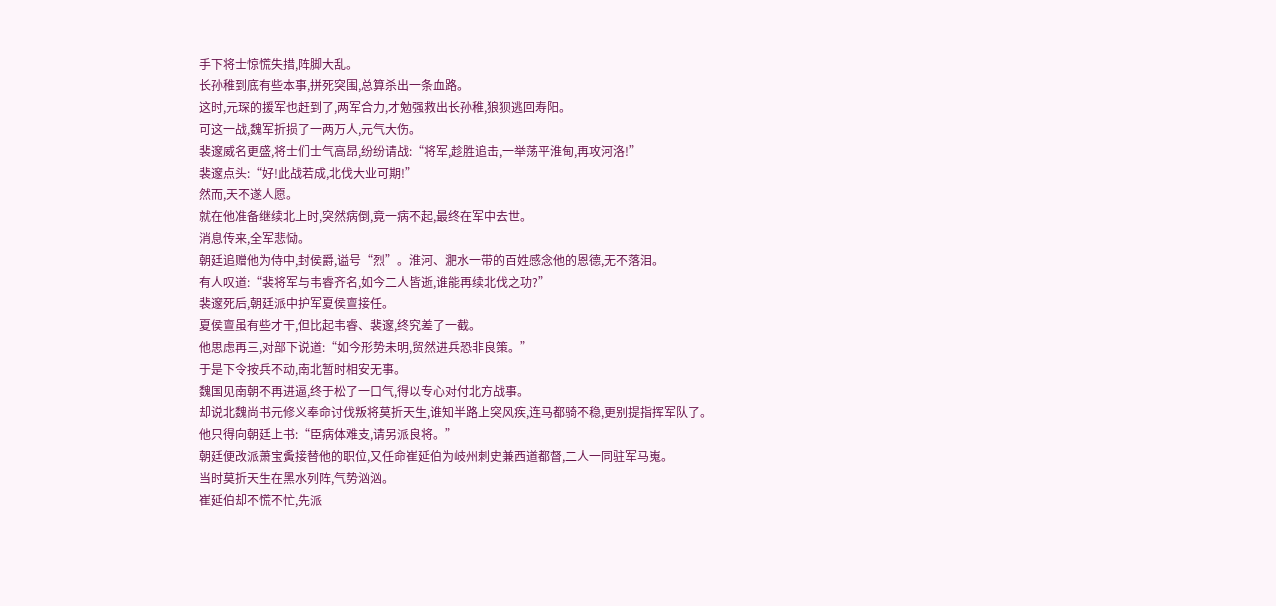手下将士惊慌失措,阵脚大乱。
长孙稚到底有些本事,拼死突围,总算杀出一条血路。
这时,元琛的援军也赶到了,两军合力,才勉强救出长孙稚,狼狈逃回寿阳。
可这一战,魏军折损了一两万人,元气大伤。
裴邃威名更盛,将士们士气高昂,纷纷请战:“将军,趁胜追击,一举荡平淮甸,再攻河洛!”
裴邃点头:“好!此战若成,北伐大业可期!”
然而,天不遂人愿。
就在他准备继续北上时,突然病倒,竟一病不起,最终在军中去世。
消息传来,全军悲恸。
朝廷追赠他为侍中,封侯爵,谥号“烈”。淮河、淝水一带的百姓感念他的恩德,无不落泪。
有人叹道:“裴将军与韦睿齐名,如今二人皆逝,谁能再续北伐之功?”
裴邃死后,朝廷派中护军夏侯亶接任。
夏侯亶虽有些才干,但比起韦睿、裴邃,终究差了一截。
他思虑再三,对部下说道:“如今形势未明,贸然进兵恐非良策。”
于是下令按兵不动,南北暂时相安无事。
魏国见南朝不再进逼,终于松了一口气,得以专心对付北方战事。
却说北魏尚书元修义奉命讨伐叛将莫折天生,谁知半路上突风疾,连马都骑不稳,更别提指挥军队了。
他只得向朝廷上书:“臣病体难支,请另派良将。”
朝廷便改派萧宝夤接替他的职位,又任命崔延伯为岐州刺史兼西道都督,二人一同驻军马嵬。
当时莫折天生在黑水列阵,气势汹汹。
崔延伯却不慌不忙,先派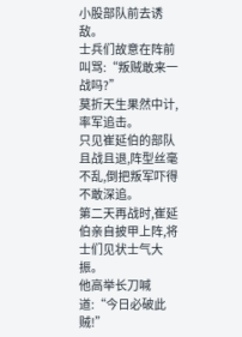小股部队前去诱敌。
士兵们故意在阵前叫骂:“叛贼敢来一战吗?”
莫折天生果然中计,率军追击。
只见崔延伯的部队且战且退,阵型丝毫不乱,倒把叛军吓得不敢深追。
第二天再战时,崔延伯亲自披甲上阵,将士们见状士气大振。
他高举长刀喊道:“今日必破此贼!”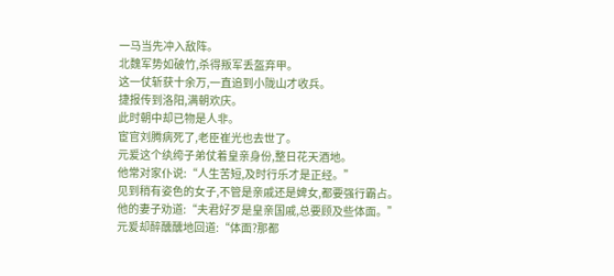一马当先冲入敌阵。
北魏军势如破竹,杀得叛军丢盔弃甲。
这一仗斩获十余万,一直追到小陇山才收兵。
捷报传到洛阳,满朝欢庆。
此时朝中却已物是人非。
宦官刘腾病死了,老臣崔光也去世了。
元爰这个纨绔子弟仗着皇亲身份,整日花天酒地。
他常对家仆说:“人生苦短,及时行乐才是正经。”
见到稍有姿色的女子,不管是亲戚还是婢女,都要强行霸占。
他的妻子劝道:“夫君好歹是皇亲国戚,总要顾及些体面。”
元爰却醉醺醺地回道:“体面?那都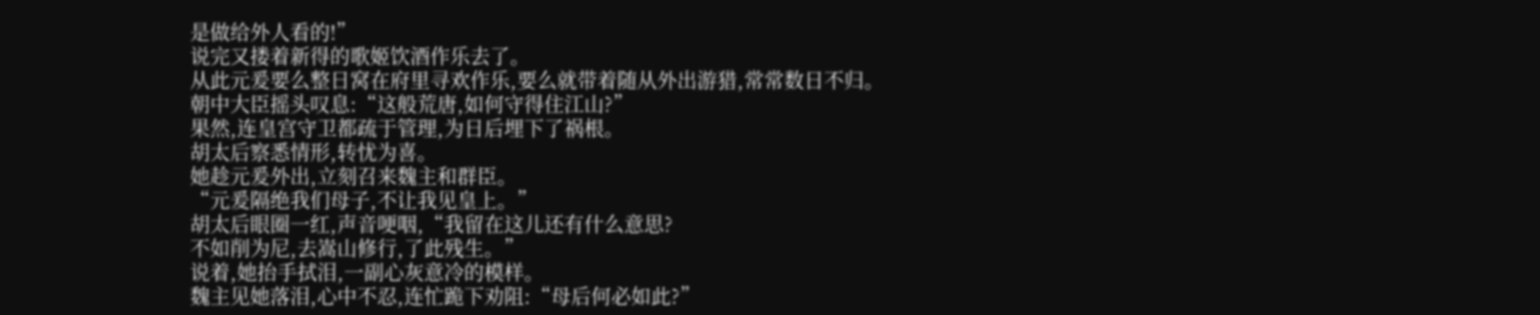是做给外人看的!”
说完又搂着新得的歌姬饮酒作乐去了。
从此元爰要么整日窝在府里寻欢作乐,要么就带着随从外出游猎,常常数日不归。
朝中大臣摇头叹息:“这般荒唐,如何守得住江山?”
果然,连皇宫守卫都疏于管理,为日后埋下了祸根。
胡太后察悉情形,转忧为喜。
她趁元爰外出,立刻召来魏主和群臣。
“元爰隔绝我们母子,不让我见皇上。”
胡太后眼圈一红,声音哽咽,“我留在这儿还有什么意思?
不如削为尼,去嵩山修行,了此残生。”
说着,她抬手拭泪,一副心灰意冷的模样。
魏主见她落泪,心中不忍,连忙跪下劝阻:“母后何必如此?”